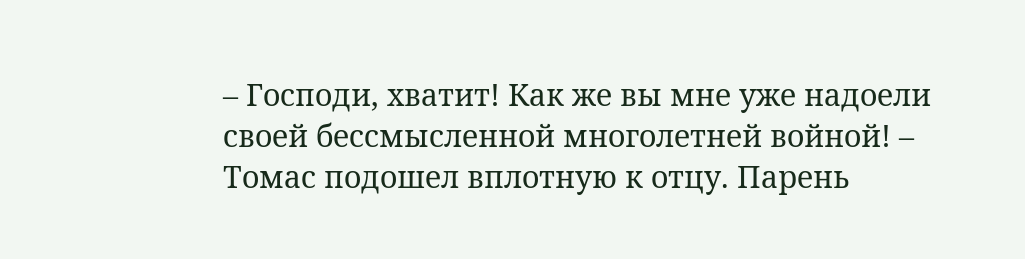– Господи, хватит! Как же вы мне уже надоели своей бессмысленной многолетней войной! – Томас подошел вплотную к отцу. Парень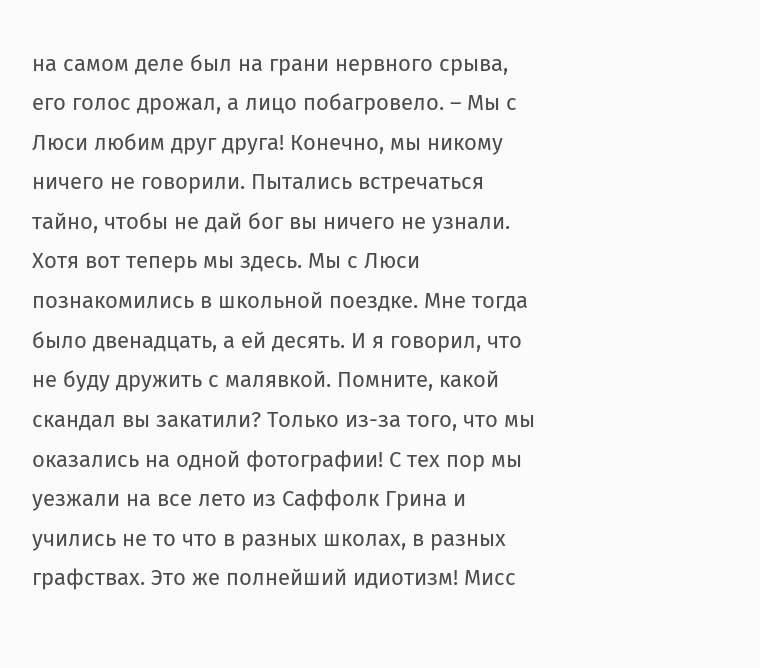на самом деле был на грани нервного срыва, его голос дрожал, а лицо побагровело. – Мы с Люси любим друг друга! Конечно, мы никому ничего не говорили. Пытались встречаться тайно, чтобы не дай бог вы ничего не узнали. Хотя вот теперь мы здесь. Мы с Люси познакомились в школьной поездке. Мне тогда было двенадцать, а ей десять. И я говорил, что не буду дружить с малявкой. Помните, какой скандал вы закатили? Только из-за того, что мы оказались на одной фотографии! С тех пор мы уезжали на все лето из Саффолк Грина и учились не то что в разных школах, в разных графствах. Это же полнейший идиотизм! Мисс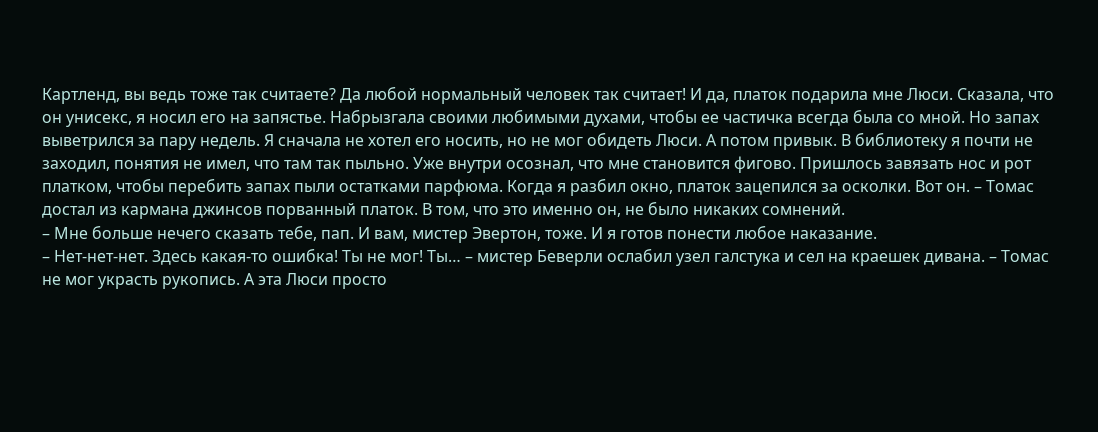Картленд, вы ведь тоже так считаете? Да любой нормальный человек так считает! И да, платок подарила мне Люси. Сказала, что он унисекс, я носил его на запястье. Набрызгала своими любимыми духами, чтобы ее частичка всегда была со мной. Но запах выветрился за пару недель. Я сначала не хотел его носить, но не мог обидеть Люси. А потом привык. В библиотеку я почти не заходил, понятия не имел, что там так пыльно. Уже внутри осознал, что мне становится фигово. Пришлось завязать нос и рот платком, чтобы перебить запах пыли остатками парфюма. Когда я разбил окно, платок зацепился за осколки. Вот он. – Томас достал из кармана джинсов порванный платок. В том, что это именно он, не было никаких сомнений.
– Мне больше нечего сказать тебе, пап. И вам, мистер Эвертон, тоже. И я готов понести любое наказание.
– Нет-нет-нет. Здесь какая-то ошибка! Ты не мог! Ты… – мистер Беверли ослабил узел галстука и сел на краешек дивана. – Томас не мог украсть рукопись. А эта Люси просто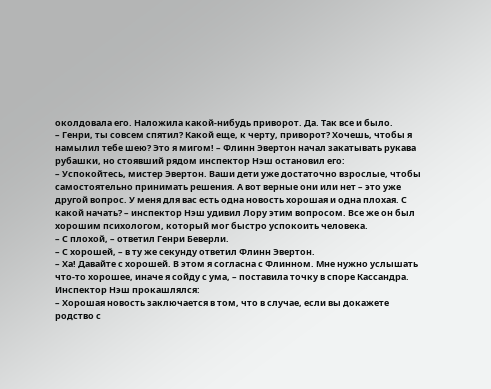околдовала его. Наложила какой-нибудь приворот. Да. Так все и было.
– Генри, ты совсем спятил? Какой еще, к черту, приворот? Хочешь, чтобы я намылил тебе шею? Это я мигом! – Флинн Эвертон начал закатывать рукава рубашки, но стоявший рядом инспектор Нэш остановил его:
– Успокойтесь, мистер Эвертон. Ваши дети уже достаточно взрослые, чтобы самостоятельно принимать решения. А вот верные они или нет – это уже другой вопрос. У меня для вас есть одна новость хорошая и одна плохая. С какой начать? – инспектор Нэш удивил Лору этим вопросом. Все же он был хорошим психологом, который мог быстро успокоить человека.
– С плохой, – ответил Генри Беверли.
– С хорошей, – в ту же секунду ответил Флинн Эвертон.
– Ха! Давайте с хорошей. В этом я согласна с Флинном. Мне нужно услышать что-то хорошее, иначе я сойду с ума, – поставила точку в споре Кассандра.
Инспектор Нэш прокашлялся:
– Хорошая новость заключается в том, что в случае, если вы докажете родство с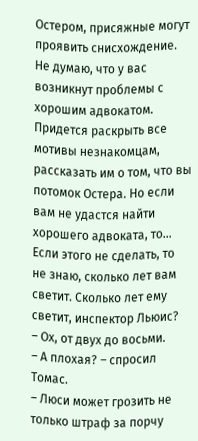Остером, присяжные могут проявить снисхождение. Не думаю, что у вас возникнут проблемы с хорошим адвокатом. Придется раскрыть все мотивы незнакомцам, рассказать им о том, что вы потомок Остера. Но если вам не удастся найти хорошего адвоката, то… Если этого не сделать, то не знаю, сколько лет вам светит. Сколько лет ему светит, инспектор Льюис?
– Ох, от двух до восьми.
– А плохая? – спросил Томас.
– Люси может грозить не только штраф за порчу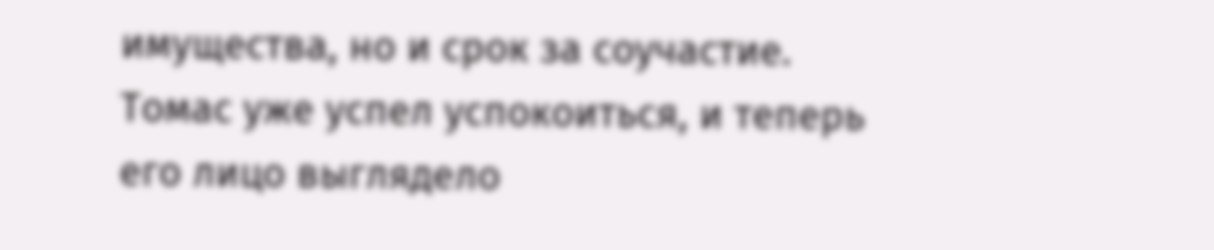имущества, но и срок за соучастие.
Томас уже успел успокоиться, и теперь его лицо выглядело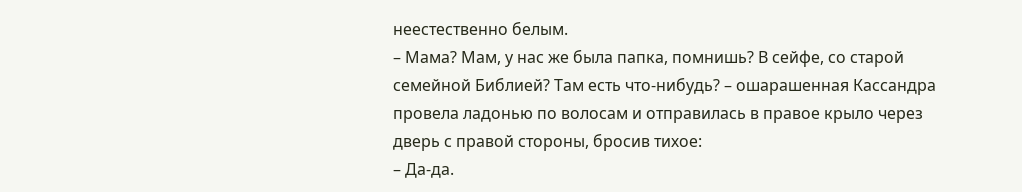неестественно белым.
– Мама? Мам, у нас же была папка, помнишь? В сейфе, со старой семейной Библией? Там есть что-нибудь? – ошарашенная Кассандра провела ладонью по волосам и отправилась в правое крыло через дверь с правой стороны, бросив тихое:
– Да-да.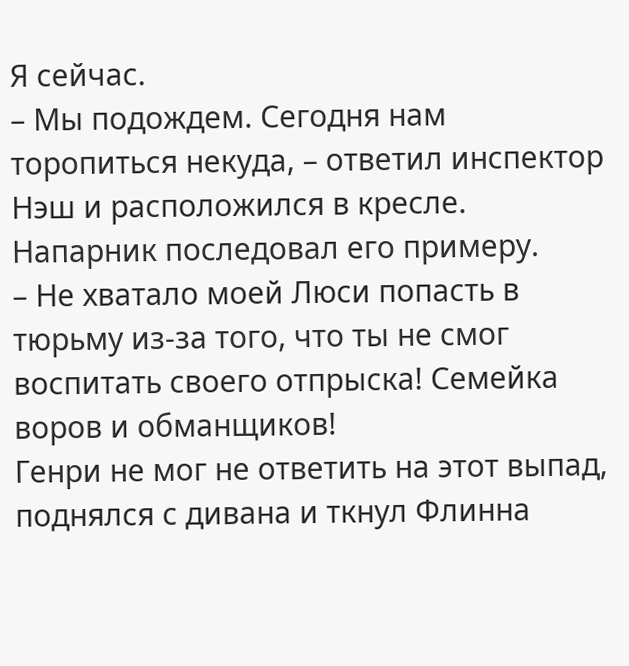Я сейчас.
– Мы подождем. Сегодня нам торопиться некуда, – ответил инспектор Нэш и расположился в кресле. Напарник последовал его примеру.
– Не хватало моей Люси попасть в тюрьму из-за того, что ты не смог воспитать своего отпрыска! Семейка воров и обманщиков!
Генри не мог не ответить на этот выпад, поднялся с дивана и ткнул Флинна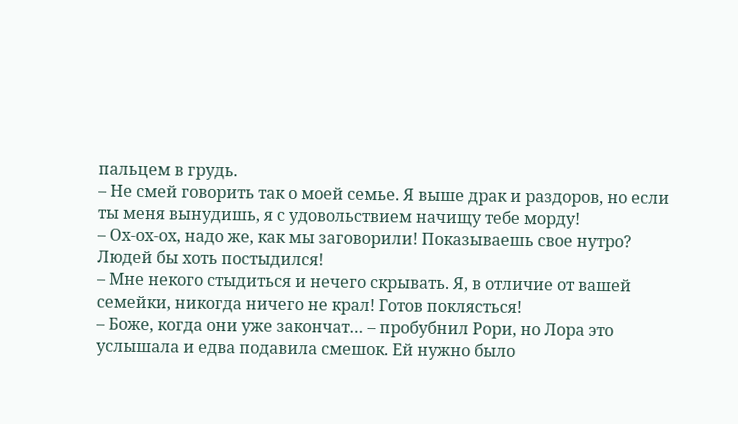пальцем в грудь.
– Не смей говорить так о моей семье. Я выше драк и раздоров, но если ты меня вынудишь, я с удовольствием начищу тебе морду!
– Ох-ох-ох, надо же, как мы заговорили! Показываешь свое нутро? Людей бы хоть постыдился!
– Мне некого стыдиться и нечего скрывать. Я, в отличие от вашей семейки, никогда ничего не крал! Готов поклясться!
– Боже, когда они уже закончат… – пробубнил Рори, но Лора это услышала и едва подавила смешок. Ей нужно было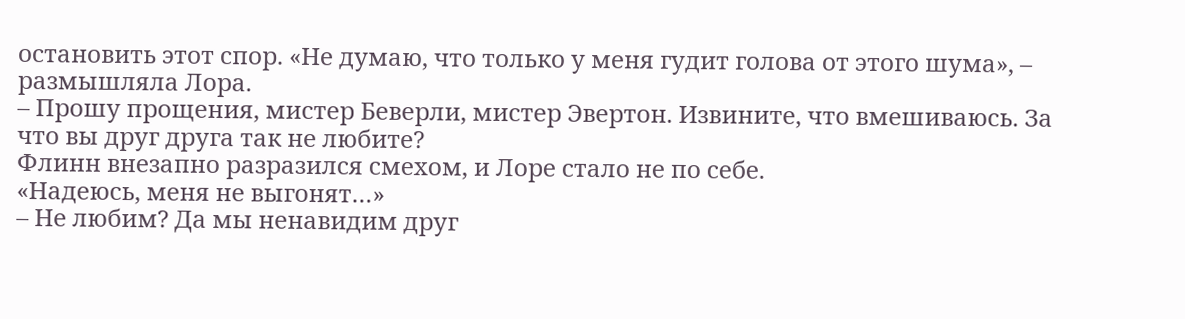остановить этот спор. «Не думаю, что только у меня гудит голова от этого шума», – размышляла Лора.
– Прошу прощения, мистер Беверли, мистер Эвертон. Извините, что вмешиваюсь. За что вы друг друга так не любите?
Флинн внезапно разразился смехом, и Лоре стало не по себе.
«Надеюсь, меня не выгонят…»
– Не любим? Да мы ненавидим друг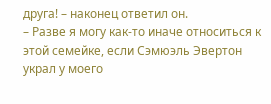друга! – наконец ответил он.
– Разве я могу как-то иначе относиться к этой семейке, если Сэмюэль Эвертон украл у моего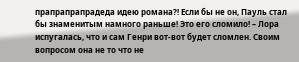прапрапрапрадеда идею романа?! Если бы не он, Пауль стал бы знаменитым намного раньше! Это его сломило! – Лора испугалась, что и сам Генри вот-вот будет сломлен. Своим вопросом она не то что не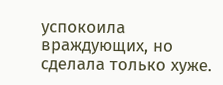успокоила враждующих, но сделала только хуже.